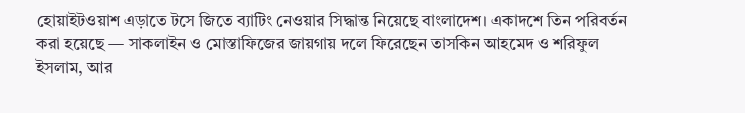হোয়াইটওয়াশ এড়াতে টসে জিতে ব্যাটিং নেওয়ার সিদ্ধান্ত নিয়েছে বাংলাদেশ। একাদশে তিন পরিবর্তন করা হয়েছে — সাকলাইন ও মোস্তাফিজের জায়গায় দলে ফিরেছেন তাসকিন আহমেদ ও শরিফুল ইসলাম, আর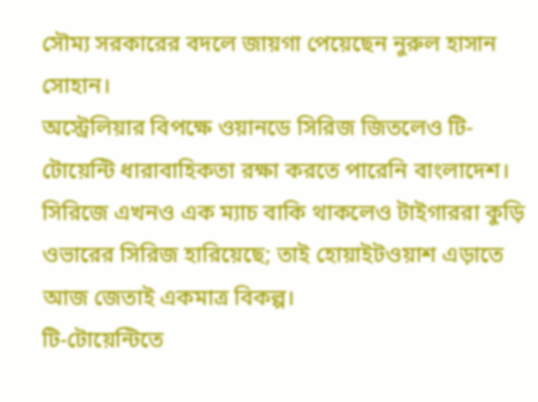সৌম্য সরকারের বদলে জায়গা পেয়েছেন নুরুল হাসান সোহান।
অস্ট্রেলিয়ার বিপক্ষে ওয়ানডে সিরিজ জিতলেও টি-টোয়েন্টি ধারাবাহিকতা রক্ষা করতে পারেনি বাংলাদেশ। সিরিজে এখনও এক ম্যাচ বাকি থাকলেও টাইগাররা কুড়ি ওভারের সিরিজ হারিয়েছে; তাই হোয়াইটওয়াশ এড়াতে আজ জেতাই একমাত্র বিকল্প।
টি-টোয়েন্টিতে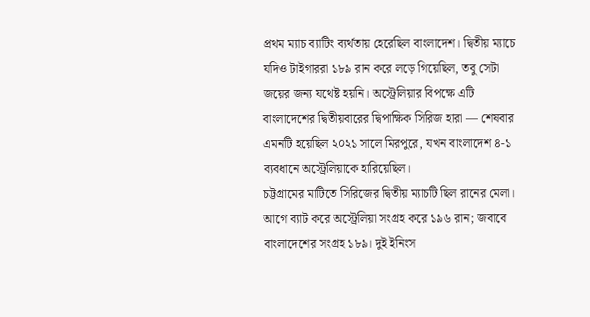প্রথম ম্যাচ ব্যাটিং ব্যর্থতায় হেরেছিল বাংলাদেশ। দ্বিতীয় ম্যাচে যদিও টাইগাররা ১৮৯ রান করে লড়ে গিয়েছিল, তবু সেটা জয়ের জন্য যথেষ্ট হয়নি। অস্ট্রেলিয়ার বিপক্ষে এটি বাংলাদেশের দ্বিতীয়বারের দ্বিপাক্ষিক সিরিজ হারা — শেষবার এমনটি হয়েছিল ২০২১ সালে মিরপুরে, যখন বাংলাদেশ ৪-১ ব্যবধানে অস্ট্রেলিয়াকে হারিয়েছিল।
চট্টগ্রামের মাটিতে সিরিজের দ্বিতীয় ম্যাচটি ছিল রানের মেলা। আগে ব্যাট করে অস্ট্রেলিয়া সংগ্রহ করে ১৯৬ রান; জবাবে বাংলাদেশের সংগ্রহ ১৮৯। দুই ইনিংস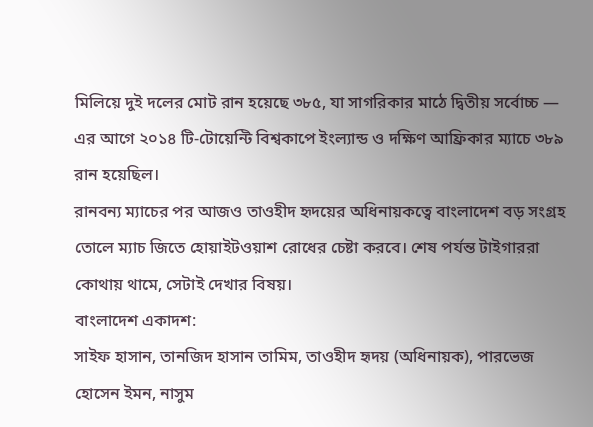মিলিয়ে দুই দলের মোট রান হয়েছে ৩৮৫, যা সাগরিকার মাঠে দ্বিতীয় সর্বোচ্চ — এর আগে ২০১৪ টি-টোয়েন্টি বিশ্বকাপে ইংল্যান্ড ও দক্ষিণ আফ্রিকার ম্যাচে ৩৮৯ রান হয়েছিল।
রানবন্য ম্যাচের পর আজও তাওহীদ হৃদয়ের অধিনায়কত্বে বাংলাদেশ বড় সংগ্রহ তোলে ম্যাচ জিতে হোয়াইটওয়াশ রোধের চেষ্টা করবে। শেষ পর্যন্ত টাইগাররা কোথায় থামে, সেটাই দেখার বিষয়।
বাংলাদেশ একাদশ:
সাইফ হাসান, তানজিদ হাসান তামিম, তাওহীদ হৃদয় (অধিনায়ক), পারভেজ হোসেন ইমন, নাসুম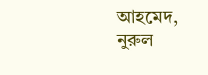আহমেদ, নুরুল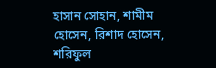হাসান সোহান, শামীম হোসেন, রিশাদ হোসেন, শরিফুল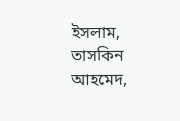ইসলাম, তাসকিন আহমেদ,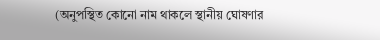(অনুপস্থিত কোনো নাম থাকলে স্থানীয় ঘোষণার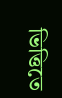ভিত্তিতে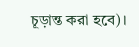চূড়ান্ত করা হবে)।